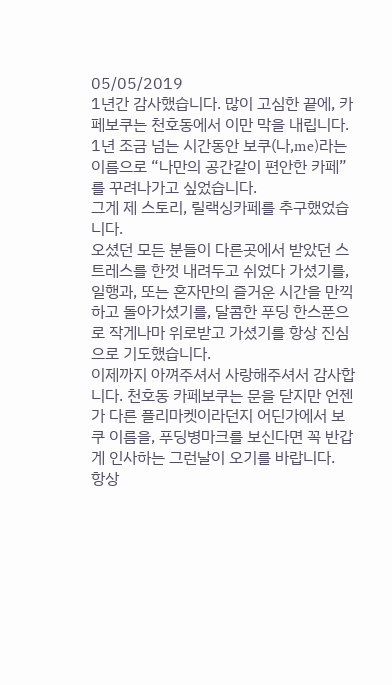05/05/2019
1년간 감사했습니다. 많이 고심한 끝에, 카페보쿠는 천호동에서 이만 막을 내립니다.
1년 조금 넘는 시간동안 보쿠(나,me)라는 이름으로 “나만의 공간같이 편안한 카페” 를 꾸려나가고 싶었습니다.
그게 제 스토리, 릴랙싱카페를 추구했었습니다.
오셨던 모든 분들이 다른곳에서 받았던 스트레스를 한껏 내려두고 쉬었다 가셨기를, 일행과, 또는 혼자만의 즐거운 시간을 만끽하고 돌아가셨기를, 달콤한 푸딩 한스푼으로 작게나마 위로받고 가셨기를 항상 진심으로 기도했습니다.
이제까지 아껴주셔서 사랑해주셔서 감사합니다. 천호동 카페보쿠는 문을 닫지만 언젠가 다른 플리마켓이라던지 어딘가에서 보쿠 이름을, 푸딩병마크를 보신다면 꼭 반갑게 인사하는 그런날이 오기를 바랍니다.
항상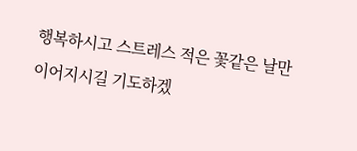행복하시고 스트레스 적은 꽃같은 날만 이어지시길 기도하겠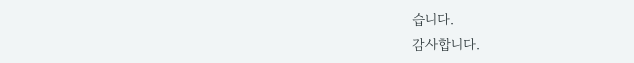습니다.
감사합니다.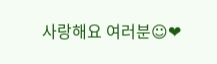사랑해요 여러분☺❤